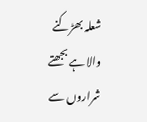شعلہ بھڑکنے والا ہے بجھتے شراروں سے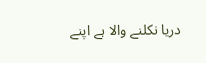دریا نکلنے والا ہے اپنے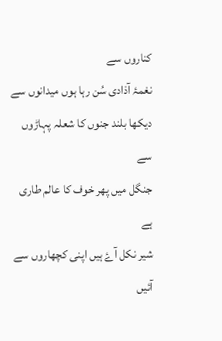کناروں سے
نغمۂ آذادی سُن رہا ہوں میدانوں سے
دیکھا بلند جنوں کا شعلہ پہاڑوں سے
جنگل میں پھر خوف کا عالم طاری ہے
شیر نکل آۓ ہیں اپنی کچھاروں سے
آئیں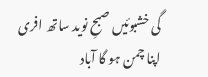گی خشبوئیں صبحِ نوید ساتھ افری
اپنا چمن ہو گا آباد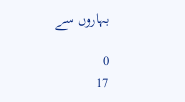بہاروں سے

0
17